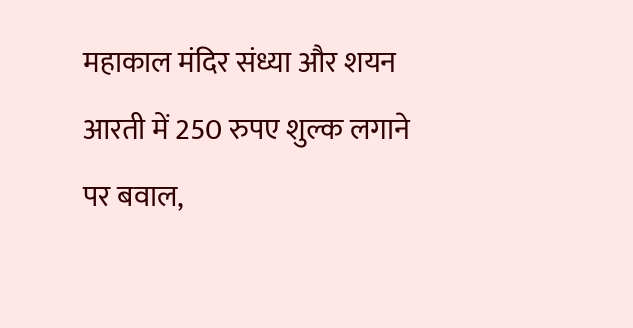महाकाल मंदिर संध्या और शयन आरती में 250 रुपए शुल्क लगाने पर बवाल,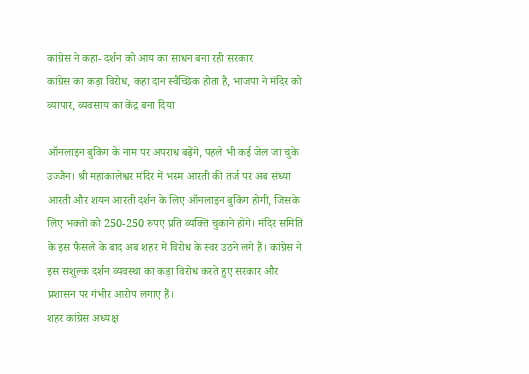कांग्रेस ने कहा- दर्शन को आय का साधन बना रही सरकार
कांग्रेस का कड़ा विरोध, कहा दान स्वैच्छिक होता है, भाजपा ने मंदिर को व्यापार, व्यवसाय का केंद्र बना दिया

ऑनलाइन बुकिंग के नाम पर अपराध बढ़ेंगे, पहले भी कई जेल जा चुके
उज्जैन। श्री महाकालेश्वर मंदिर में भस्म आरती की तर्ज पर अब संध्या आरती और शयन आरती दर्शन के लिए ऑनलाइन बुकिंग होगी, जिसके लिए भक्तों को 250-250 रुपए प्रति व्यक्ति चुकाने होंगे। मंदिर समिति के इस फैसले के बाद अब शहर में विरोध के स्वर उठने लगे हैं। कांग्रेस ने इस सशुल्क दर्शन व्यवस्था का कड़ा विरोध करते हुए सरकार और प्रशासन पर गंभीर आरोप लगाए हैं।
शहर कांग्रेस अध्यक्ष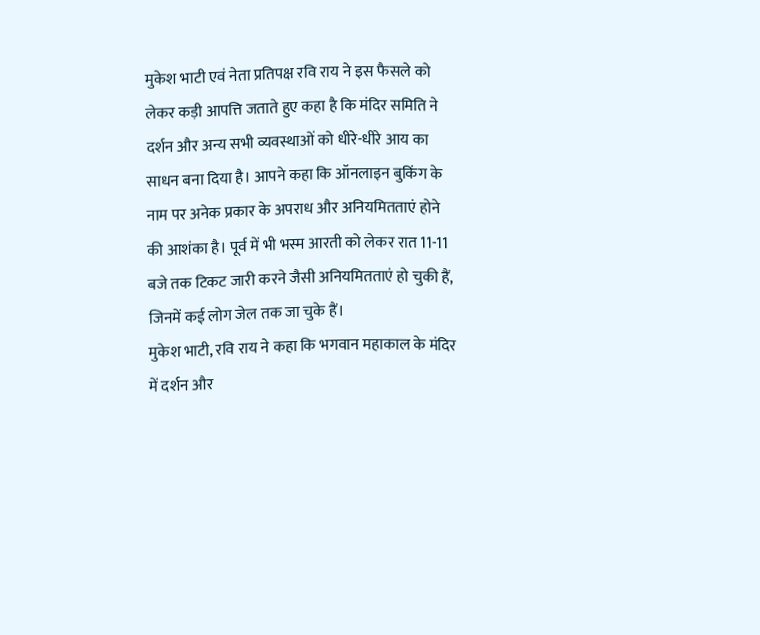मुकेश भाटी एवं नेता प्रतिपक्ष रवि राय ने इस फैसले को लेकर कड़ी आपत्ति जताते हुए कहा है कि मंदिर समिति ने दर्शन और अन्य सभी व्यवस्थाओं को धीरे-धीरे आय का साधन बना दिया है। आपने कहा कि ऑनलाइन बुकिंग के नाम पर अनेक प्रकार के अपराध और अनियमितताएं होने की आशंका है। पूर्व में भी भस्म आरती को लेकर रात 11-11 बजे तक टिकट जारी करने जैसी अनियमितताएं हो चुकी हैं, जिनमें कई लोग जेल तक जा चुके हैं।
मुकेश भाटी, रवि राय ने कहा कि भगवान महाकाल के मंदिर में दर्शन और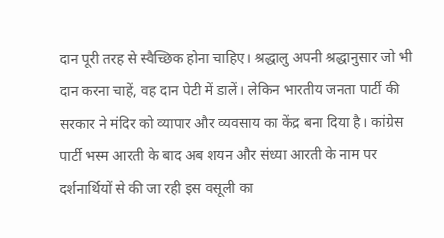दान पूरी तरह से स्वैच्छिक होना चाहिए। श्रद्धालु अपनी श्रद्धानुसार जो भी दान करना चाहें, वह दान पेटी में डालें। लेकिन भारतीय जनता पार्टी की सरकार ने मंदिर को व्यापार और व्यवसाय का केंद्र बना दिया है। कांग्रेस पार्टी भस्म आरती के बाद अब शयन और संध्या आरती के नाम पर दर्शनार्थियों से की जा रही इस वसूली का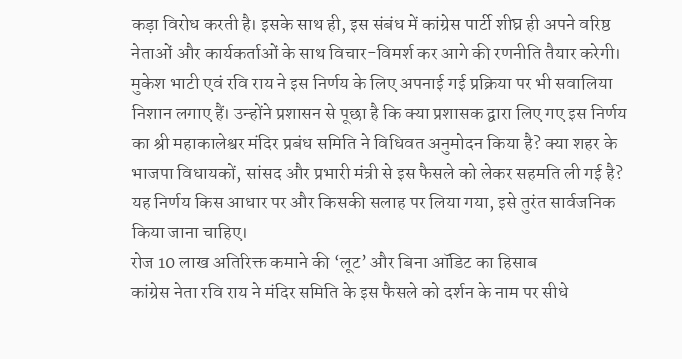कड़ा विरोध करती है। इसके साथ ही, इस संबंध में कांग्रेस पार्टी शीघ्र ही अपने वरिष्ठ नेताओं और कार्यकर्ताओं के साथ विचार-विमर्श कर आगे की रणनीति तैयार करेगी।
मुकेश भाटी एवं रवि राय ने इस निर्णय के लिए अपनाई गई प्रक्रिया पर भी सवालिया निशान लगाए हैं। उन्होंने प्रशासन से पूछा है कि क्या प्रशासक द्वारा लिए गए इस निर्णय का श्री महाकालेश्वर मंदिर प्रबंध समिति ने विधिवत अनुमोदन किया है? क्या शहर के भाजपा विधायकों, सांसद और प्रभारी मंत्री से इस फैसले को लेकर सहमति ली गई है? यह निर्णय किस आधार पर और किसकी सलाह पर लिया गया, इसे तुरंत सार्वजनिक किया जाना चाहिए।
रोज 10 लाख अतिरिक्त कमाने की ‘लूट’ और बिना ऑडिट का हिसाब
कांग्रेस नेता रवि राय ने मंदिर समिति के इस फैसले को दर्शन के नाम पर सीधे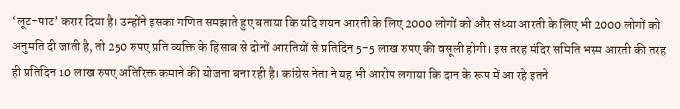‘लूट-पाट’ करार दिया है। उन्होंने इसका गणित समझाते हुए बताया कि यदि शयन आरती के लिए 2000 लोगों को और संध्या आरती के लिए भी 2000 लोगों को अनुमति दी जाती है, तो 250 रुपए प्रति व्यक्ति के हिसाब से दोनों आरतियों से प्रतिदिन 5-5 लाख रुपए की वसूली होगी। इस तरह मंदिर समिति भस्म आरती की तरह ही प्रतिदिन 10 लाख रुपए अतिरिक्त कमाने की योजना बना रही है। कांग्रेस नेता ने यह भी आरोप लगाया कि दान के रूप में आ रहे इतने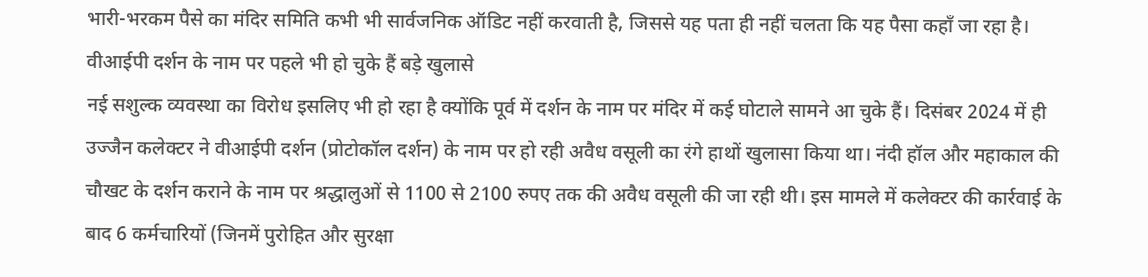भारी-भरकम पैसे का मंदिर समिति कभी भी सार्वजनिक ऑडिट नहीं करवाती है, जिससे यह पता ही नहीं चलता कि यह पैसा कहाँ जा रहा है।
वीआईपी दर्शन के नाम पर पहले भी हो चुके हैं बड़े खुलासे
नई सशुल्क व्यवस्था का विरोध इसलिए भी हो रहा है क्योंकि पूर्व में दर्शन के नाम पर मंदिर में कई घोटाले सामने आ चुके हैं। दिसंबर 2024 में ही उज्जैन कलेक्टर ने वीआईपी दर्शन (प्रोटोकॉल दर्शन) के नाम पर हो रही अवैध वसूली का रंगे हाथों खुलासा किया था। नंदी हॉल और महाकाल की चौखट के दर्शन कराने के नाम पर श्रद्धालुओं से 1100 से 2100 रुपए तक की अवैध वसूली की जा रही थी। इस मामले में कलेक्टर की कार्रवाई के बाद 6 कर्मचारियों (जिनमें पुरोहित और सुरक्षा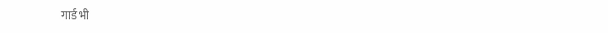गार्ड भी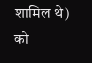शामिल थे) को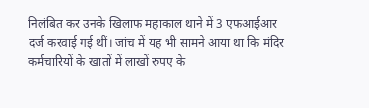निलंबित कर उनके खिलाफ महाकाल थाने में 3 एफआईआर दर्ज करवाई गई थीं। जांच में यह भी सामने आया था कि मंदिर कर्मचारियों के खातों में लाखों रुपए के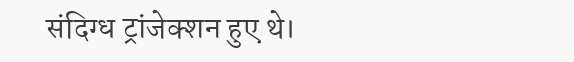संदिग्ध ट्रांजेक्शन हुए थे।